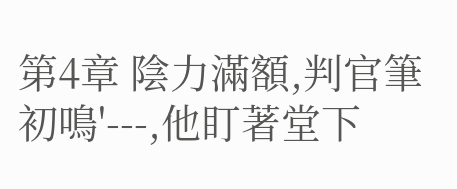第4章 陰力滿額,判官筆初鳴'---,他盯著堂下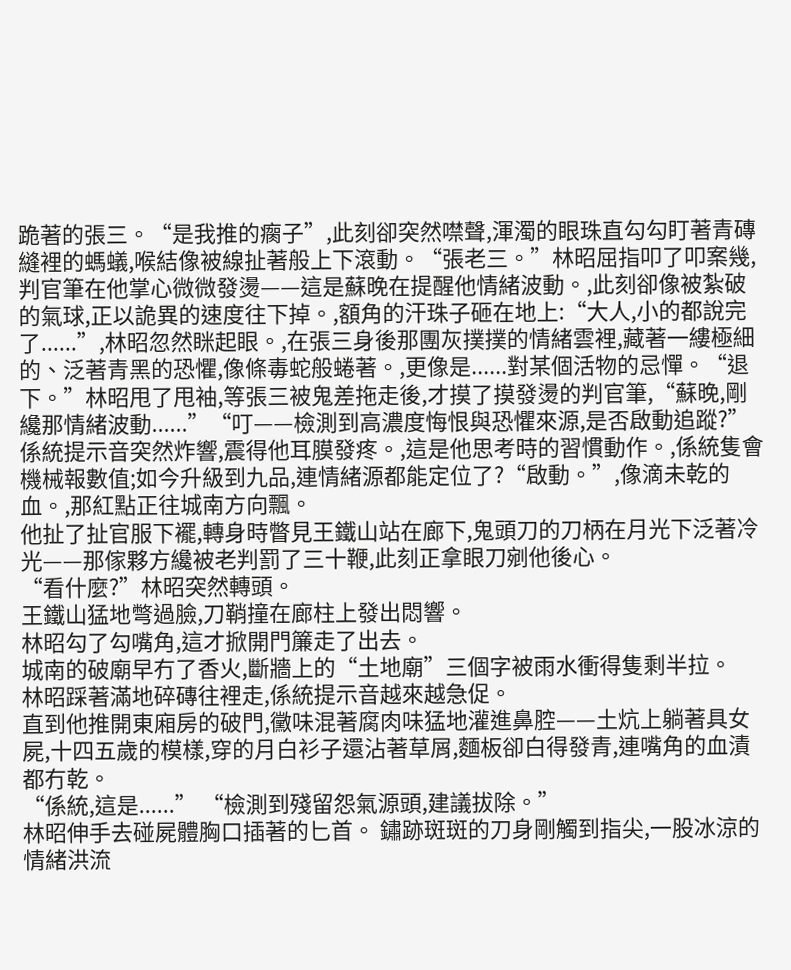跪著的張三。“是我推的瘸子”,此刻卻突然噤聲,渾濁的眼珠直勾勾盯著青磚縫裡的螞蟻,喉結像被線扯著般上下滾動。“張老三。”林昭屈指叩了叩案幾,判官筆在他掌心微微發燙——這是蘇晚在提醒他情緒波動。,此刻卻像被紮破的氣球,正以詭異的速度往下掉。,額角的汗珠子砸在地上:“大人,小的都說完了......”,林昭忽然眯起眼。,在張三身後那團灰撲撲的情緒雲裡,藏著一縷極細的、泛著青黑的恐懼,像條毒蛇般蜷著。,更像是......對某個活物的忌憚。“退下。”林昭甩了甩袖,等張三被鬼差拖走後,才摸了摸發燙的判官筆,“蘇晚,剛纔那情緒波動......”“叮——檢測到高濃度悔恨與恐懼來源,是否啟動追蹤?”係統提示音突然炸響,震得他耳膜發疼。,這是他思考時的習慣動作。,係統隻會機械報數值;如今升級到九品,連情緒源都能定位了?“啟動。”,像滴未乾的血。,那紅點正往城南方向飄。
他扯了扯官服下襬,轉身時瞥見王鐵山站在廊下,鬼頭刀的刀柄在月光下泛著冷光——那傢夥方纔被老判罰了三十鞭,此刻正拿眼刀剜他後心。
“看什麼?”林昭突然轉頭。
王鐵山猛地彆過臉,刀鞘撞在廊柱上發出悶響。
林昭勾了勾嘴角,這才掀開門簾走了出去。
城南的破廟早冇了香火,斷牆上的“土地廟”三個字被雨水衝得隻剩半拉。
林昭踩著滿地碎磚往裡走,係統提示音越來越急促。
直到他推開東廂房的破門,黴味混著腐肉味猛地灌進鼻腔——土炕上躺著具女屍,十四五歲的模樣,穿的月白衫子還沾著草屑,麵板卻白得發青,連嘴角的血漬都冇乾。
“係統,這是......” “檢測到殘留怨氣源頭,建議拔除。”
林昭伸手去碰屍體胸口插著的匕首。 鏽跡斑斑的刀身剛觸到指尖,一股冰涼的情緒洪流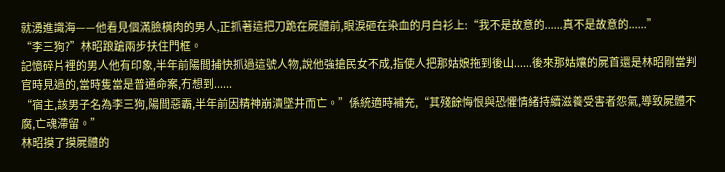就湧進識海——他看見個滿臉橫肉的男人,正抓著這把刀跪在屍體前,眼淚砸在染血的月白衫上:“我不是故意的......真不是故意的......”
“李三狗?”林昭踉蹌兩步扶住門框。
記憶碎片裡的男人他有印象,半年前陽間捕快抓過這號人物,說他強搶民女不成,指使人把那姑娘拖到後山......後來那姑孃的屍首還是林昭剛當判官時見過的,當時隻當是普通命案,冇想到......
“宿主,該男子名為李三狗,陽間惡霸,半年前因精神崩潰墜井而亡。”係統適時補充,“其殘餘悔恨與恐懼情緒持續滋養受害者怨氣,導致屍體不腐,亡魂滯留。”
林昭摸了摸屍體的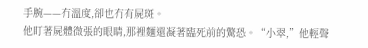手腕——冇溫度,卻也冇有屍斑。
他盯著屍體微張的眼睛,那裡麵還凝著臨死前的驚恐。“小翠,”他輕聲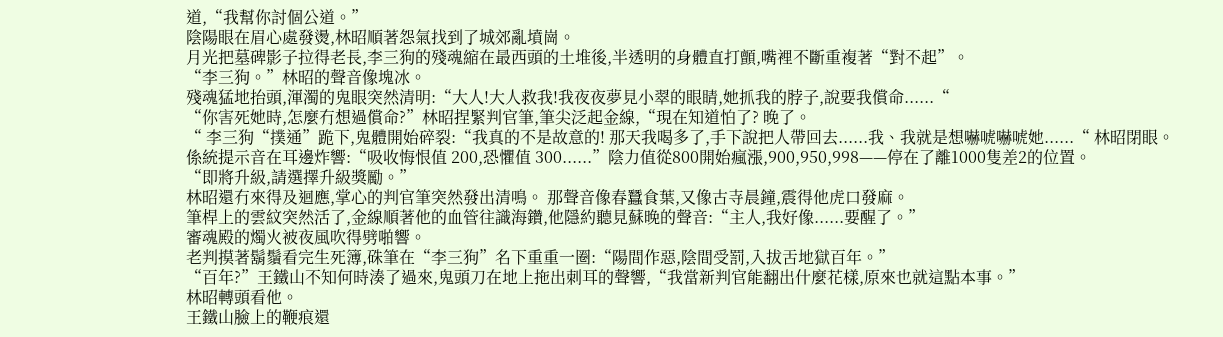道,“我幫你討個公道。”
陰陽眼在眉心處發燙,林昭順著怨氣找到了城郊亂墳崗。
月光把墓碑影子拉得老長,李三狗的殘魂縮在最西頭的土堆後,半透明的身體直打顫,嘴裡不斷重複著“對不起”。
“李三狗。”林昭的聲音像塊冰。
殘魂猛地抬頭,渾濁的鬼眼突然清明:“大人!大人救我!我夜夜夢見小翠的眼睛,她抓我的脖子,說要我償命......“
“你害死她時,怎麼冇想過償命?”林昭捏緊判官筆,筆尖泛起金線,“現在知道怕了? 晚了。
“ 李三狗“撲通”跪下,鬼體開始碎裂:“我真的不是故意的! 那天我喝多了,手下說把人帶回去......我、我就是想嚇唬嚇唬她......“ 林昭閉眼。
係統提示音在耳邊炸響:“吸收悔恨值 200,恐懼值 300......”陰力值從800開始瘋漲,900,950,998——停在了離1000隻差2的位置。
“即將升級,請選擇升級獎勵。”
林昭還冇來得及迴應,掌心的判官筆突然發出清鳴。 那聲音像春蠶食葉,又像古寺晨鐘,震得他虎口發麻。
筆桿上的雲紋突然活了,金線順著他的血管往識海鑽,他隱約聽見蘇晚的聲音:“主人,我好像......要醒了。”
審魂殿的燭火被夜風吹得劈啪響。
老判摸著鬍鬚看完生死簿,硃筆在“李三狗”名下重重一圈:“陽間作惡,陰間受罰,入拔舌地獄百年。”
“百年?”王鐵山不知何時湊了過來,鬼頭刀在地上拖出刺耳的聲響,“我當新判官能翻出什麼花樣,原來也就這點本事。”
林昭轉頭看他。
王鐵山臉上的鞭痕還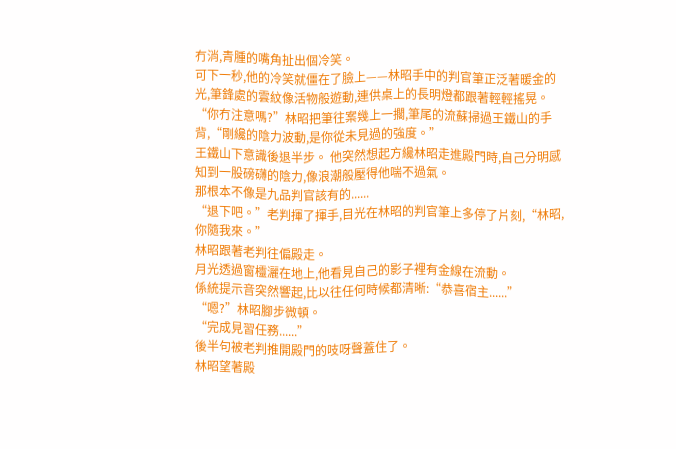冇消,青腫的嘴角扯出個冷笑。
可下一秒,他的冷笑就僵在了臉上——林昭手中的判官筆正泛著暖金的光,筆鋒處的雲紋像活物般遊動,連供桌上的長明燈都跟著輕輕搖晃。
“你冇注意嗎?”林昭把筆往案幾上一擱,筆尾的流蘇掃過王鐵山的手背,“剛纔的陰力波動,是你從未見過的強度。”
王鐵山下意識後退半步。 他突然想起方纔林昭走進殿門時,自己分明感知到一股磅礴的陰力,像浪潮般壓得他喘不過氣。
那根本不像是九品判官該有的......
“退下吧。”老判揮了揮手,目光在林昭的判官筆上多停了片刻,“林昭,你隨我來。”
林昭跟著老判往偏殿走。
月光透過窗欞灑在地上,他看見自己的影子裡有金線在流動。
係統提示音突然響起,比以往任何時候都清晰:“恭喜宿主......”
“嗯?”林昭腳步微頓。
“完成見習任務......”
後半句被老判推開殿門的吱呀聲蓋住了。
林昭望著殿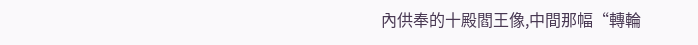內供奉的十殿閻王像,中間那幅“轉輪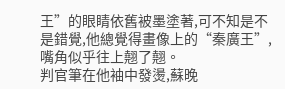王”的眼睛依舊被墨塗著,可不知是不是錯覺,他總覺得畫像上的“秦廣王”,嘴角似乎往上翹了翹。
判官筆在他袖中發燙,蘇晚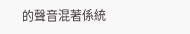的聲音混著係統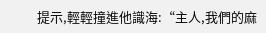提示,輕輕撞進他識海:“主人,我們的麻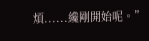煩......纔剛開始呢。”